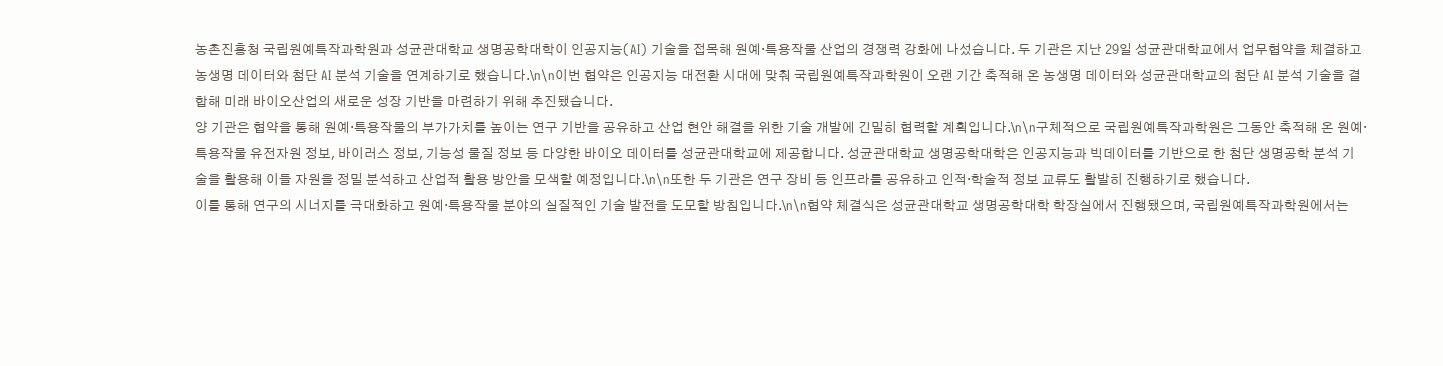농촌진흥청 국립원예특작과학원과 성균관대학교 생명공학대학이 인공지능(AI) 기술을 접목해 원예·특용작물 산업의 경쟁력 강화에 나섰습니다. 두 기관은 지난 29일 성균관대학교에서 업무협약을 체결하고 농생명 데이터와 첨단 AI 분석 기술을 연계하기로 했습니다.\n\n이번 협약은 인공지능 대전환 시대에 맞춰 국립원예특작과학원이 오랜 기간 축적해 온 농생명 데이터와 성균관대학교의 첨단 AI 분석 기술을 결합해 미래 바이오산업의 새로운 성장 기반을 마련하기 위해 추진됐습니다.
양 기관은 협약을 통해 원예·특용작물의 부가가치를 높이는 연구 기반을 공유하고 산업 현안 해결을 위한 기술 개발에 긴밀히 협력할 계획입니다.\n\n구체적으로 국립원예특작과학원은 그동안 축적해 온 원예·특용작물 유전자원 정보, 바이러스 정보, 기능성 물질 정보 등 다양한 바이오 데이터를 성균관대학교에 제공합니다. 성균관대학교 생명공학대학은 인공지능과 빅데이터를 기반으로 한 첨단 생명공학 분석 기술을 활용해 이들 자원을 정밀 분석하고 산업적 활용 방안을 모색할 예정입니다.\n\n또한 두 기관은 연구 장비 등 인프라를 공유하고 인적·학술적 정보 교류도 활발히 진행하기로 했습니다.
이를 통해 연구의 시너지를 극대화하고 원예·특용작물 분야의 실질적인 기술 발전을 도모할 방침입니다.\n\n협약 체결식은 성균관대학교 생명공학대학 학장실에서 진행됐으며, 국립원예특작과학원에서는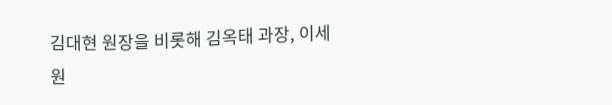김대현 원장을 비롯해 김옥태 과장, 이세원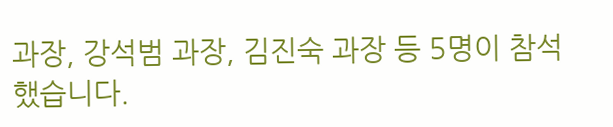과장, 강석범 과장, 김진숙 과장 등 5명이 참석했습니다.